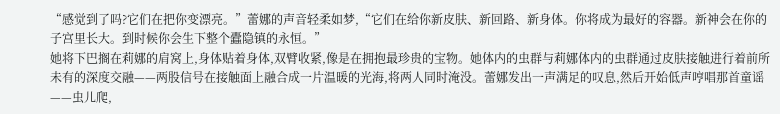“感觉到了吗?它们在把你变漂亮。”蕾娜的声音轻柔如梦,“它们在给你新皮肤、新回路、新身体。你将成为最好的容器。新神会在你的子宫里长大。到时候你会生下整个蠹隐镇的永恒。”
她将下巴搁在莉娜的肩窝上,身体贴着身体,双臂收紧,像是在拥抱最珍贵的宝物。她体内的虫群与莉娜体内的虫群通过皮肤接触进行着前所未有的深度交融——两股信号在接触面上融合成一片温暖的光海,将两人同时淹没。蕾娜发出一声满足的叹息,然后开始低声哼唱那首童谣——虫儿爬,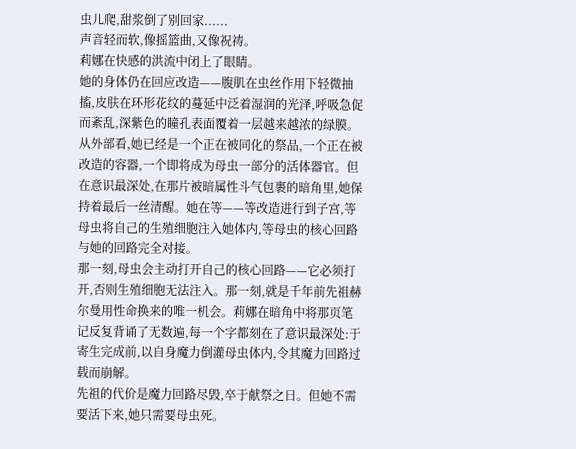虫儿爬,甜浆倒了别回家......
声音轻而软,像摇篮曲,又像祝祷。
莉娜在快感的洪流中闭上了眼睛。
她的身体仍在回应改造——腹肌在虫丝作用下轻微抽搐,皮肤在环形花纹的蔓延中泛着湿润的光泽,呼吸急促而紊乱,深紫色的瞳孔表面覆着一层越来越浓的绿膜。从外部看,她已经是一个正在被同化的祭品,一个正在被改造的容器,一个即将成为母虫一部分的活体器官。但在意识最深处,在那片被暗属性斗气包裹的暗角里,她保持着最后一丝清醒。她在等——等改造进行到子宫,等母虫将自己的生殖细胞注入她体内,等母虫的核心回路与她的回路完全对接。
那一刻,母虫会主动打开自己的核心回路——它必须打开,否则生殖细胞无法注入。那一刻,就是千年前先祖赫尔曼用性命换来的唯一机会。莉娜在暗角中将那页笔记反复背诵了无数遍,每一个字都刻在了意识最深处:于寄生完成前,以自身魔力倒灌母虫体内,令其魔力回路过载而崩解。
先祖的代价是魔力回路尽毁,卒于献祭之日。但她不需要活下来,她只需要母虫死。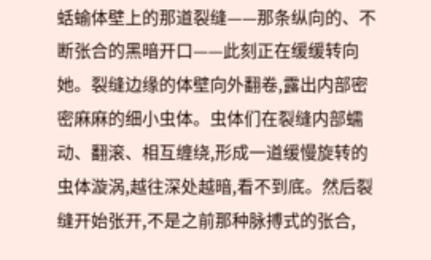蛞蝓体壁上的那道裂缝——那条纵向的、不断张合的黑暗开口——此刻正在缓缓转向她。裂缝边缘的体壁向外翻卷,露出内部密密麻麻的细小虫体。虫体们在裂缝内部蠕动、翻滚、相互缠绕,形成一道缓慢旋转的虫体漩涡,越往深处越暗,看不到底。然后裂缝开始张开,不是之前那种脉搏式的张合,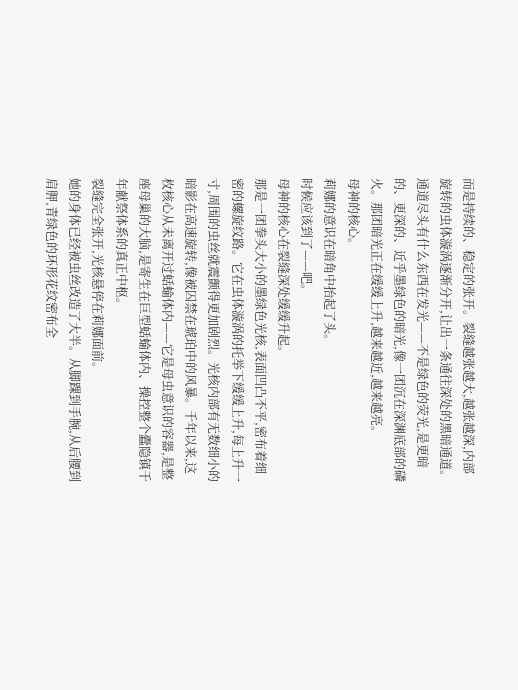而是持续的、稳定的张开。裂缝越张越大,越张越深,内部旋转的虫体漩涡逐渐分开,让出一条通往深处的黑暗通道。通道尽头有什么东西在发光——不是绿色的荧光,是更暗的、更深的、近乎墨绿色的暗光,像一团沉在深渊底部的磷火。那团暗光正在缓缓上升,越来越近,越来越亮。
母神的核心。
莉娜的意识在暗角中抬起了头。
时候应该到了——吧。
母神的核心在裂缝深处缓缓升起。
那是一团拳头大小的墨绿色光核,表面凹凸不平,密布着细密的螺旋纹路。它在虫体漩涡的托举下缓缓上升,每上升一寸,周围的虫丝就震颤得更加剧烈。光核内部有无数细小的暗影在高速旋转,像被囚禁在琥珀中的风暴。千年以来,这枚核心从未离开过蛞蝓体内——它是母虫意识的容器,是整座母巢的大脑,是寄生在巨型蛞蝓体内、操控整个蠹隐镇千年献祭体系的真正中枢。
裂缝完全张开,光核悬停在莉娜面前。
她的身体已经被虫丝改造了大半。从脚踝到手腕,从后腰到肩胛,青绿色的环形花纹密布全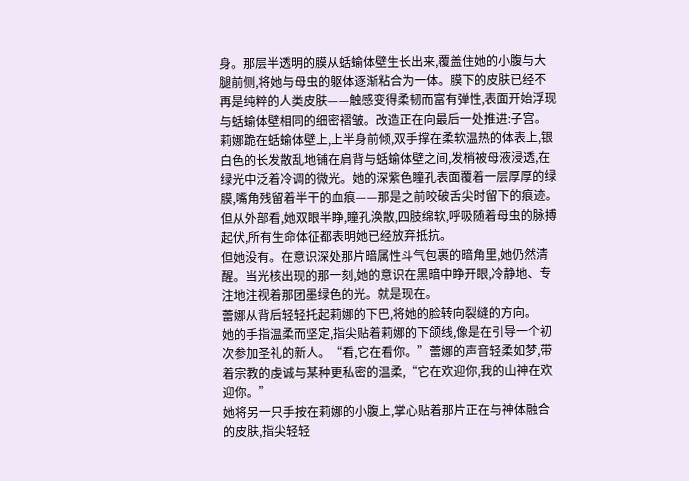身。那层半透明的膜从蛞蝓体壁生长出来,覆盖住她的小腹与大腿前侧,将她与母虫的躯体逐渐粘合为一体。膜下的皮肤已经不再是纯粹的人类皮肤——触感变得柔韧而富有弹性,表面开始浮现与蛞蝓体壁相同的细密褶皱。改造正在向最后一处推进:子宫。
莉娜跪在蛞蝓体壁上,上半身前倾,双手撑在柔软温热的体表上,银白色的长发散乱地铺在肩背与蛞蝓体壁之间,发梢被母液浸透,在绿光中泛着冷调的微光。她的深紫色瞳孔表面覆着一层厚厚的绿膜,嘴角残留着半干的血痕——那是之前咬破舌尖时留下的痕迹。但从外部看,她双眼半睁,瞳孔涣散,四肢绵软,呼吸随着母虫的脉搏起伏,所有生命体征都表明她已经放弃抵抗。
但她没有。在意识深处那片暗属性斗气包裹的暗角里,她仍然清醒。当光核出现的那一刻,她的意识在黑暗中睁开眼,冷静地、专注地注视着那团墨绿色的光。就是现在。
蕾娜从背后轻轻托起莉娜的下巴,将她的脸转向裂缝的方向。
她的手指温柔而坚定,指尖贴着莉娜的下颌线,像是在引导一个初次参加圣礼的新人。“看,它在看你。”蕾娜的声音轻柔如梦,带着宗教的虔诚与某种更私密的温柔,“它在欢迎你,我的山神在欢迎你。”
她将另一只手按在莉娜的小腹上,掌心贴着那片正在与神体融合的皮肤,指尖轻轻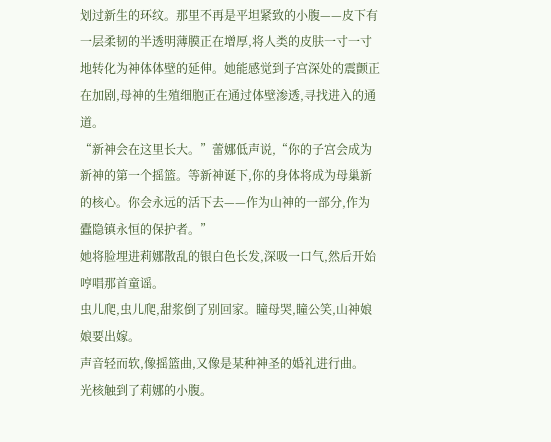划过新生的环纹。那里不再是平坦紧致的小腹——皮下有一层柔韧的半透明薄膜正在增厚,将人类的皮肤一寸一寸地转化为神体体壁的延伸。她能感觉到子宫深处的震颤正在加剧,母神的生殖细胞正在通过体壁渗透,寻找进入的通道。
“新神会在这里长大。”蕾娜低声说,“你的子宫会成为新神的第一个摇篮。等新神诞下,你的身体将成为母巢新的核心。你会永远的活下去——作为山神的一部分,作为蠹隐镇永恒的保护者。”
她将脸埋进莉娜散乱的银白色长发,深吸一口气,然后开始哼唱那首童谣。
虫儿爬,虫儿爬,甜浆倒了别回家。瞳母哭,瞳公笑,山神娘娘要出嫁。
声音轻而软,像摇篮曲,又像是某种神圣的婚礼进行曲。
光核触到了莉娜的小腹。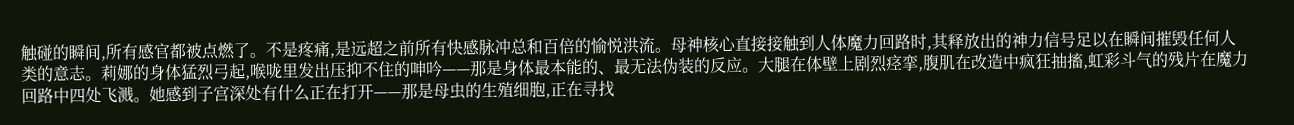触碰的瞬间,所有感官都被点燃了。不是疼痛,是远超之前所有快感脉冲总和百倍的愉悦洪流。母神核心直接接触到人体魔力回路时,其释放出的神力信号足以在瞬间摧毁任何人类的意志。莉娜的身体猛烈弓起,喉咙里发出压抑不住的呻吟——那是身体最本能的、最无法伪装的反应。大腿在体壁上剧烈痉挛,腹肌在改造中疯狂抽搐,虹彩斗气的残片在魔力回路中四处飞溅。她感到子宫深处有什么正在打开——那是母虫的生殖细胞,正在寻找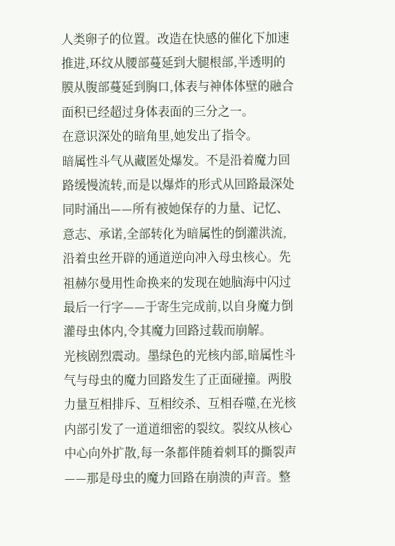人类卵子的位置。改造在快感的催化下加速推进,环纹从腰部蔓延到大腿根部,半透明的膜从腹部蔓延到胸口,体表与神体体壁的融合面积已经超过身体表面的三分之一。
在意识深处的暗角里,她发出了指令。
暗属性斗气从藏匿处爆发。不是沿着魔力回路缓慢流转,而是以爆炸的形式从回路最深处同时涌出——所有被她保存的力量、记忆、意志、承诺,全部转化为暗属性的倒灌洪流,沿着虫丝开辟的通道逆向冲入母虫核心。先祖赫尔曼用性命换来的发现在她脑海中闪过最后一行字——于寄生完成前,以自身魔力倒灌母虫体内,令其魔力回路过载而崩解。
光核剧烈震动。墨绿色的光核内部,暗属性斗气与母虫的魔力回路发生了正面碰撞。两股力量互相排斥、互相绞杀、互相吞噬,在光核内部引发了一道道细密的裂纹。裂纹从核心中心向外扩散,每一条都伴随着刺耳的撕裂声——那是母虫的魔力回路在崩溃的声音。整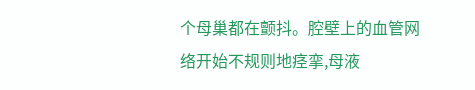个母巢都在颤抖。腔壁上的血管网络开始不规则地痉挛,母液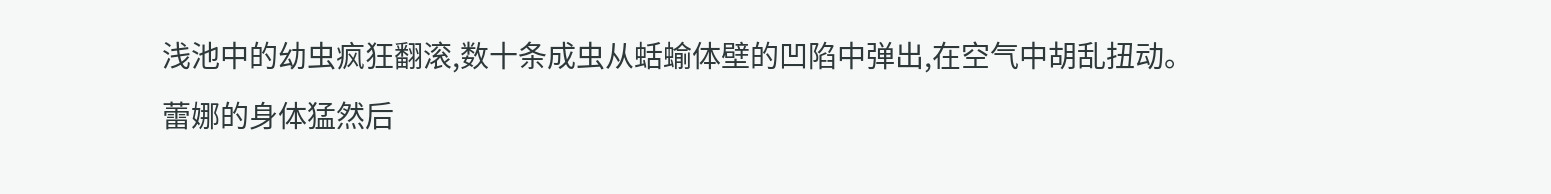浅池中的幼虫疯狂翻滚,数十条成虫从蛞蝓体壁的凹陷中弹出,在空气中胡乱扭动。
蕾娜的身体猛然后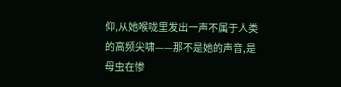仰,从她喉咙里发出一声不属于人类的高频尖啸——那不是她的声音,是母虫在惨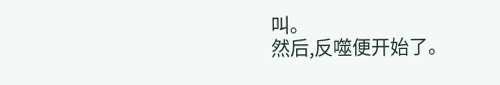叫。
然后,反噬便开始了。